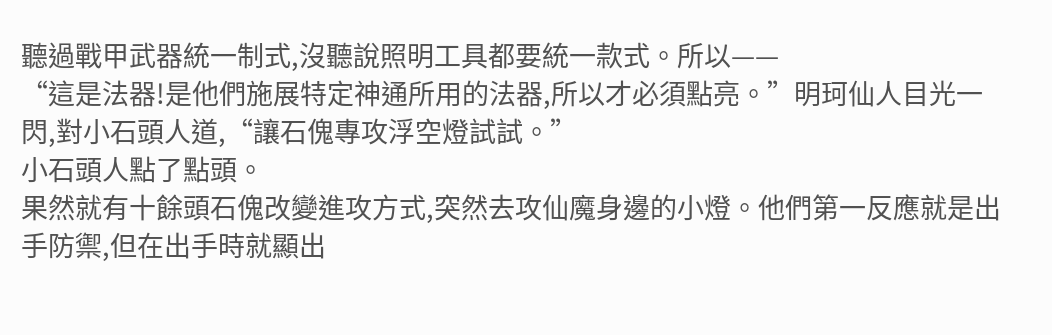聽過戰甲武器統一制式,沒聽說照明工具都要統一款式。所以——
“這是法器!是他們施展特定神通所用的法器,所以才必須點亮。”明珂仙人目光一閃,對小石頭人道,“讓石傀專攻浮空燈試試。”
小石頭人點了點頭。
果然就有十餘頭石傀改變進攻方式,突然去攻仙魔身邊的小燈。他們第一反應就是出手防禦,但在出手時就顯出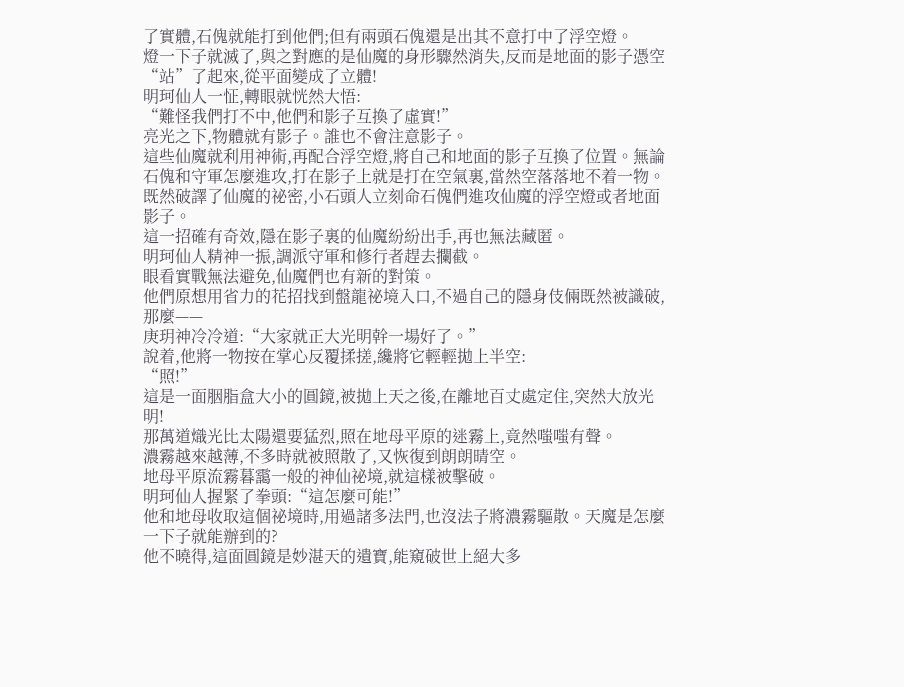了實體,石傀就能打到他們;但有兩頭石傀還是出其不意打中了浮空燈。
燈一下子就滅了,與之對應的是仙魔的身形驟然消失,反而是地面的影子憑空“站”了起來,從平面變成了立體!
明珂仙人一怔,轉眼就恍然大悟:
“難怪我們打不中,他們和影子互換了虛實!”
亮光之下,物體就有影子。誰也不會注意影子。
這些仙魔就利用神術,再配合浮空燈,將自己和地面的影子互換了位置。無論石傀和守軍怎麼進攻,打在影子上就是打在空氣裏,當然空落落地不着一物。
既然破譯了仙魔的祕密,小石頭人立刻命石傀們進攻仙魔的浮空燈或者地面影子。
這一招確有奇效,隱在影子裏的仙魔紛紛出手,再也無法藏匿。
明珂仙人精神一振,調派守軍和修行者趕去攔截。
眼看實戰無法避免,仙魔們也有新的對策。
他們原想用省力的花招找到盤龍祕境入口,不過自己的隱身伎倆既然被識破,那麼——
庚玥神冷冷道:“大家就正大光明幹一場好了。”
說着,他將一物按在掌心反覆揉搓,纔將它輕輕拋上半空:
“照!”
這是一面胭脂盒大小的圓鏡,被拋上天之後,在離地百丈處定住,突然大放光明!
那萬道熾光比太陽還要猛烈,照在地母平原的迷霧上,竟然嗤嗤有聲。
濃霧越來越薄,不多時就被照散了,又恢復到朗朗晴空。
地母平原流霧暮靄一般的神仙祕境,就這樣被擊破。
明珂仙人握緊了拳頭:“這怎麼可能!”
他和地母收取這個祕境時,用過諸多法門,也沒法子將濃霧驅散。天魔是怎麼一下子就能辦到的?
他不曉得,這面圓鏡是妙湛天的遺寶,能窺破世上絕大多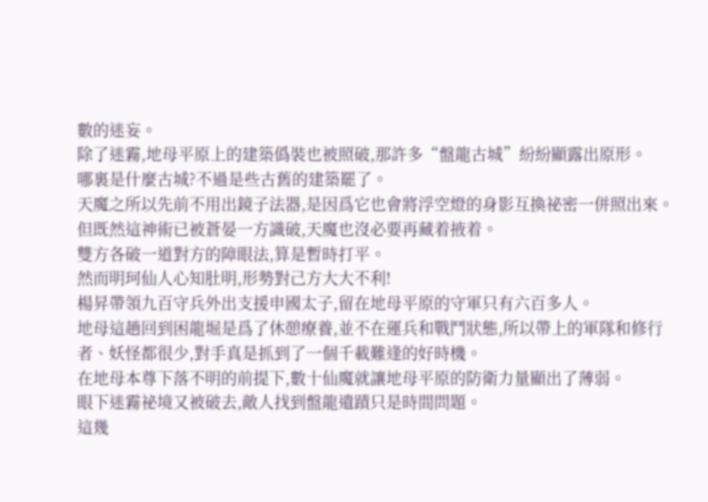數的迷妄。
除了迷霧,地母平原上的建築僞裝也被照破,那許多“盤龍古城”紛紛顯露出原形。
哪裏是什麼古城?不過是些古舊的建築罷了。
天魔之所以先前不用出鏡子法器,是因爲它也會將浮空燈的身影互換祕密一併照出來。但既然這神術已被蒼晏一方識破,天魔也沒必要再藏着掖着。
雙方各破一道對方的障眼法,算是暫時打平。
然而明珂仙人心知肚明,形勢對己方大大不利!
楊昇帶領九百守兵外出支援申國太子,留在地母平原的守軍只有六百多人。
地母這趟回到困龍堀是爲了休憩療養,並不在運兵和戰鬥狀態,所以帶上的軍隊和修行者、妖怪都很少,對手真是抓到了一個千載難逢的好時機。
在地母本尊下落不明的前提下,數十仙魔就讓地母平原的防衛力量顯出了薄弱。
眼下迷霧祕境又被破去,敵人找到盤龍遺蹟只是時間問題。
這幾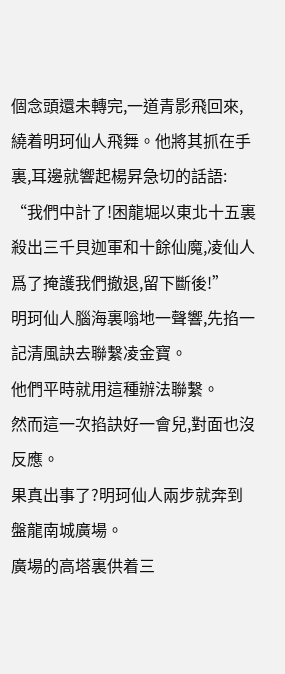個念頭還未轉完,一道青影飛回來,繞着明珂仙人飛舞。他將其抓在手裏,耳邊就響起楊昇急切的話語:
“我們中計了!困龍堀以東北十五裏殺出三千貝迦軍和十餘仙魔,凌仙人爲了掩護我們撤退,留下斷後!”
明珂仙人腦海裏嗡地一聲響,先掐一記清風訣去聯繫凌金寶。
他們平時就用這種辦法聯繫。
然而這一次掐訣好一會兒,對面也沒反應。
果真出事了?明珂仙人兩步就奔到盤龍南城廣場。
廣場的高塔裏供着三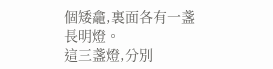個矮龕,裏面各有一盞長明燈。
這三盞燈,分別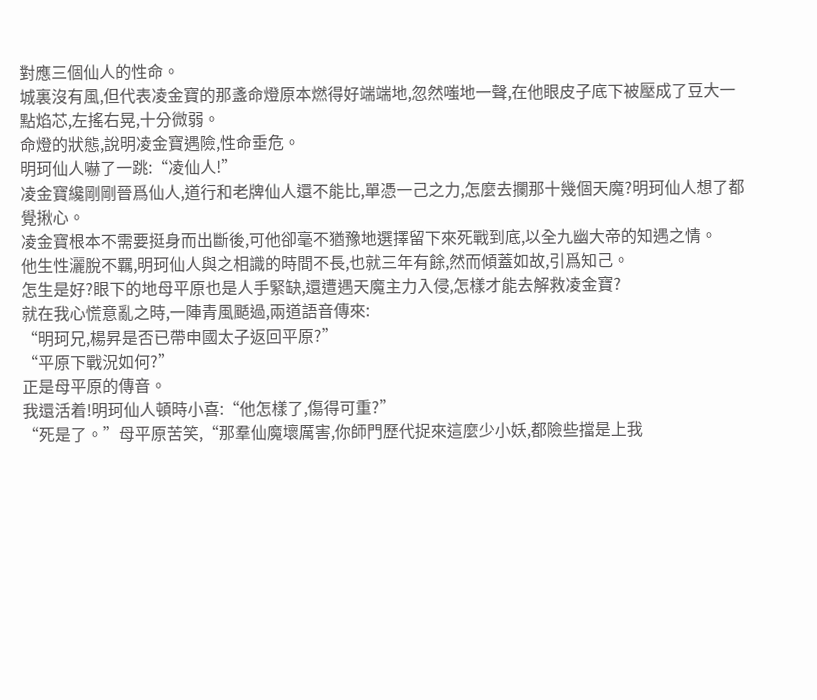對應三個仙人的性命。
城裏沒有風,但代表凌金寶的那盞命燈原本燃得好端端地,忽然嗤地一聲,在他眼皮子底下被壓成了豆大一點焰芯,左搖右晃,十分微弱。
命燈的狀態,說明凌金寶遇險,性命垂危。
明珂仙人嚇了一跳:“凌仙人!”
凌金寶纔剛剛晉爲仙人,道行和老牌仙人還不能比,單憑一己之力,怎麼去攔那十幾個天魔?明珂仙人想了都覺揪心。
凌金寶根本不需要挺身而出斷後,可他卻毫不猶豫地選擇留下來死戰到底,以全九幽大帝的知遇之情。
他生性灑脫不羈,明珂仙人與之相識的時間不長,也就三年有餘,然而傾蓋如故,引爲知己。
怎生是好?眼下的地母平原也是人手緊缺,還遭遇天魔主力入侵,怎樣才能去解救凌金寶?
就在我心慌意亂之時,一陣青風颳過,兩道語音傳來:
“明珂兄,楊昇是否已帶申國太子返回平原?”
“平原下戰況如何?”
正是母平原的傳音。
我還活着!明珂仙人頓時小喜:“他怎樣了,傷得可重?”
“死是了。”母平原苦笑,“那羣仙魔壞厲害,你師門歷代捉來這麼少小妖,都險些擋是上我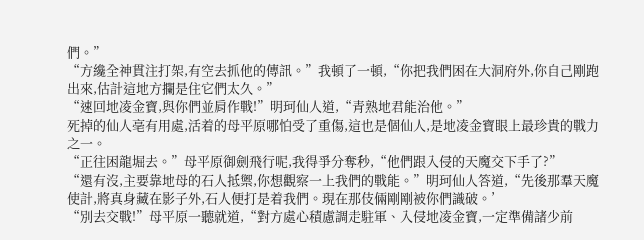們。”
“方纔全神貫注打架,有空去抓他的傳訊。”我頓了一頓,“你把我們困在大洞府外,你自己剛跑出來,估計這地方攔是住它們太久。”
“速回地凌金寶,與你們並肩作戰!”明珂仙人道,“青熟地君能治他。”
死掉的仙人亳有用處,活着的母平原哪怕受了重傷,這也是個仙人,是地凌金寶眼上最珍貴的戰力之一。
“正往困龍堀去。”母平原御劍飛行呢,我得爭分奪秒,“他們跟入侵的天魔交下手了?”
“還有沒,主要靠地母的石人抵禦,你想觀察一上我們的戰能。”明珂仙人答道,“先後那羣天魔使計,將真身藏在影子外,石人便打是着我們。現在那伎倆剛剛被你們識破。’
“別去交戰!”母平原一聽就道,“對方處心積慮調走駐軍、入侵地凌金寶,一定準備諸少前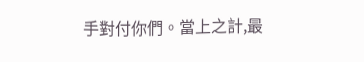手對付你們。當上之計,最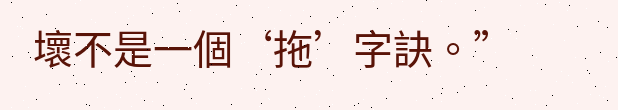壞不是一個‘拖’字訣。”